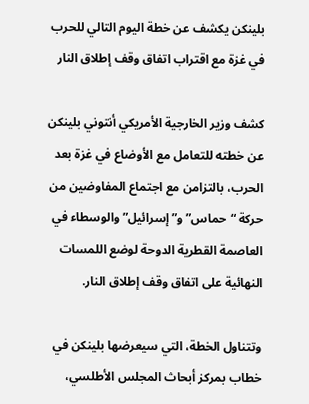بلينكن يكشف عن خطة اليوم التالي للحرب في غزة مع اقتراب اتفاق وقف إطلاق النار

كشف وزير الخارجية الأمريكي أنتوني بلينكن عن خطته للتعامل مع الأوضاع في غزة بعد الحرب، بالتزامن مع اجتماع المفاوضين من حركة “حماس” و”إسرائيل” والوسطاء في العاصمة القطرية الدوحة لوضع اللمسات النهائية على اتفاق وقف إطلاق النار.

وتتناول الخطة، التي سيعرضها بلينكن في خطاب بمركز أبحاث المجلس الأطلسي،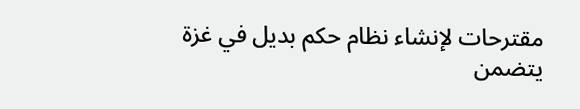مقترحات لإنشاء نظام حكم بديل في غزة يتضمن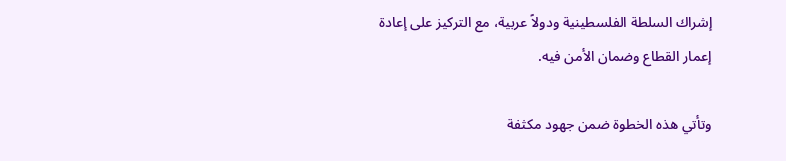إشراك السلطة الفلسطينية ودولاً عربية، مع التركيز على إعادة إعمار القطاع وضمان الأمن فيه.

وتأتي هذه الخطوة ضمن جهود مكثفة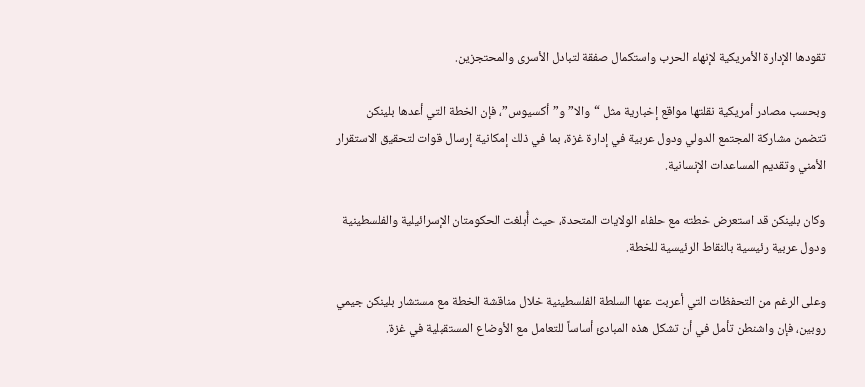تقودها الإدارة الأمريكية لإنهاء الحرب واستكمال صفقة لتبادل الأسرى والمحتجزين.

وبحسب مصادر أمريكية نقلتها مواقع إخبارية مثل “والا” و”أكسيوس”، فإن الخطة التي أعدها بلينكن تتضمن مشاركة المجتمع الدولي ودول عربية في إدارة غزة، بما في ذلك إمكانية إرسال قوات لتحقيق الاستقرار الأمني وتقديم المساعدات الإنسانية.

وكان بلينكن قد استعرض خطته مع حلفاء الولايات المتحدة، حيث أُبلغت الحكومتان الإسرائيلية والفلسطينية ودول عربية رئيسية بالنقاط الرئيسية للخطة.

وعلى الرغم من التحفظات التي أعربت عنها السلطة الفلسطينية خلال مناقشة الخطة مع مستشار بلينكن جيمي روبين، فإن واشنطن تأمل في أن تشكل هذه المبادئ أساساً للتعامل مع الأوضاع المستقبلية في غزة.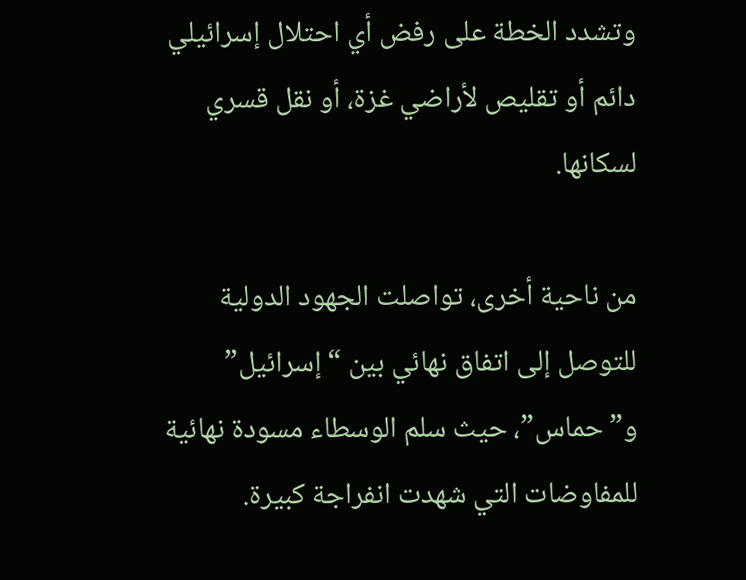وتشدد الخطة على رفض أي احتلال إسرائيلي دائم أو تقليص لأراضي غزة، أو نقل قسري لسكانها.

من ناحية أخرى، تواصلت الجهود الدولية للتوصل إلى اتفاق نهائي بين “إسرائيل” و”حماس”، حيث سلم الوسطاء مسودة نهائية للمفاوضات التي شهدت انفراجة كبيرة.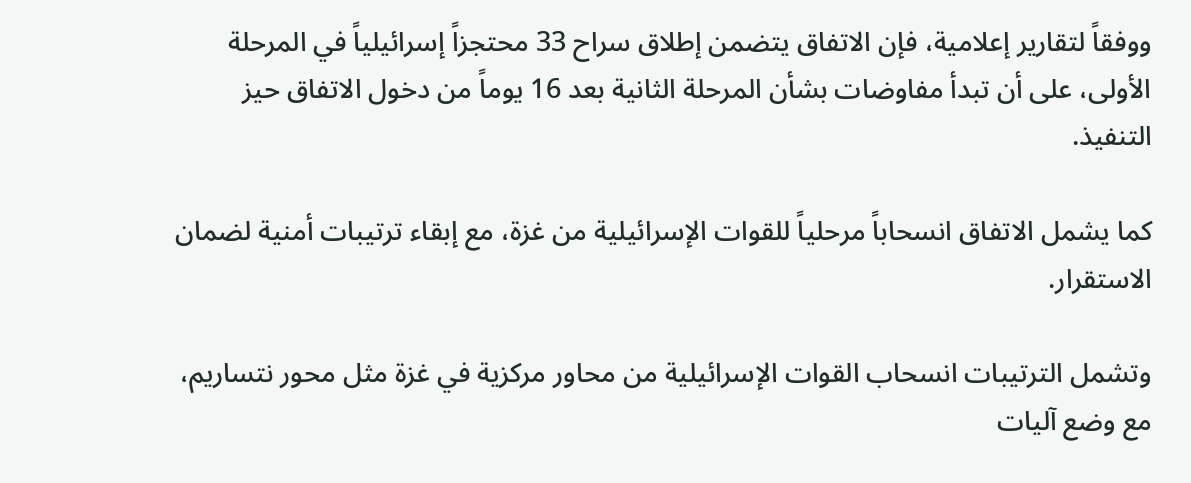ووفقاً لتقارير إعلامية، فإن الاتفاق يتضمن إطلاق سراح 33 محتجزاً إسرائيلياً في المرحلة الأولى، على أن تبدأ مفاوضات بشأن المرحلة الثانية بعد 16 يوماً من دخول الاتفاق حيز التنفيذ.

كما يشمل الاتفاق انسحاباً مرحلياً للقوات الإسرائيلية من غزة، مع إبقاء ترتيبات أمنية لضمان الاستقرار.

وتشمل الترتيبات انسحاب القوات الإسرائيلية من محاور مركزية في غزة مثل محور نتساريم، مع وضع آليات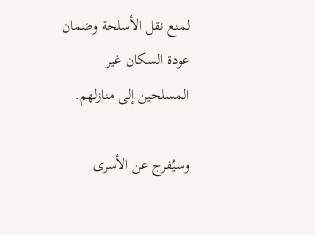لمنع نقل الأسلحة وضمان عودة السكان غير المسلحين إلى منازلهم.

وسيُفرج عن الأسرى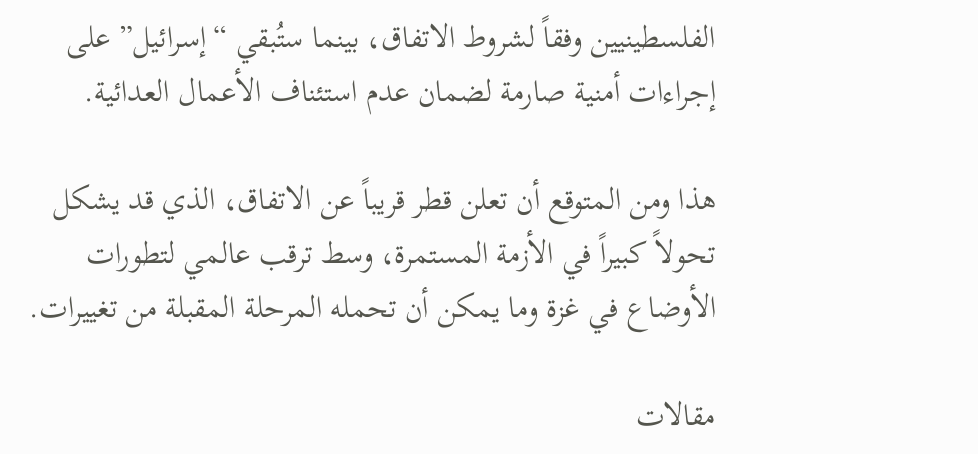الفلسطينيين وفقاً لشروط الاتفاق، بينما ستُبقي “إسرائيل” على إجراءات أمنية صارمة لضمان عدم استئناف الأعمال العدائية.

هذا ومن المتوقع أن تعلن قطر قريباً عن الاتفاق، الذي قد يشكل تحولاً كبيراً في الأزمة المستمرة، وسط ترقب عالمي لتطورات الأوضاع في غزة وما يمكن أن تحمله المرحلة المقبلة من تغييرات.

مقالات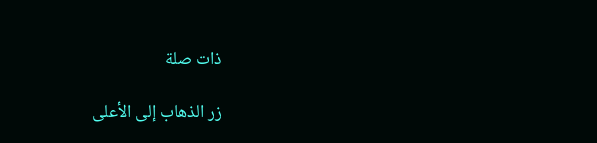ذات صلة

زر الذهاب إلى الأعلى